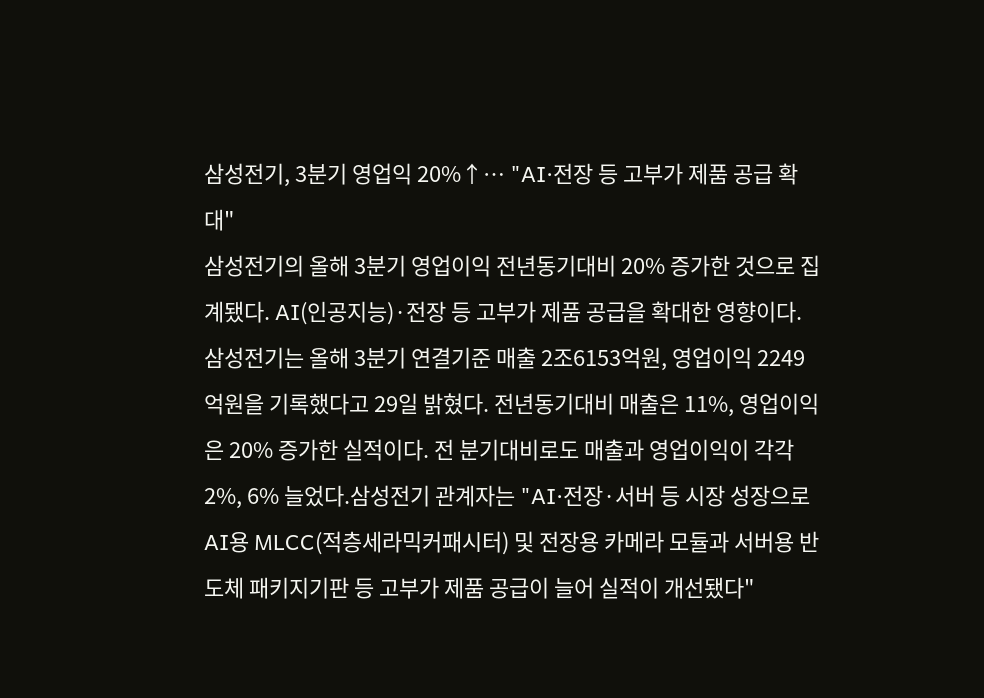삼성전기, 3분기 영업익 20%↑… "AI·전장 등 고부가 제품 공급 확대"
삼성전기의 올해 3분기 영업이익 전년동기대비 20% 증가한 것으로 집계됐다. AI(인공지능)·전장 등 고부가 제품 공급을 확대한 영향이다. 삼성전기는 올해 3분기 연결기준 매출 2조6153억원, 영업이익 2249억원을 기록했다고 29일 밝혔다. 전년동기대비 매출은 11%, 영업이익은 20% 증가한 실적이다. 전 분기대비로도 매출과 영업이익이 각각 2%, 6% 늘었다.삼성전기 관계자는 "AI·전장·서버 등 시장 성장으로 AI용 MLCC(적층세라믹커패시터) 및 전장용 카메라 모듈과 서버용 반도체 패키지기판 등 고부가 제품 공급이 늘어 실적이 개선됐다"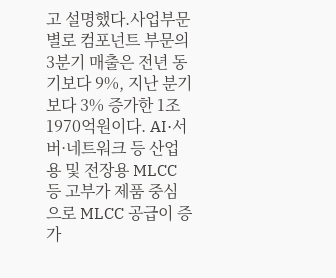고 설명했다.사업부문별로 컴포넌트 부문의 3분기 매출은 전년 동기보다 9%, 지난 분기보다 3% 증가한 1조1970억원이다. AI·서버·네트워크 등 산업용 및 전장용 MLCC 등 고부가 제품 중심으로 MLCC 공급이 증가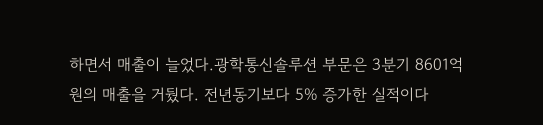하면서 매출이 늘었다.광학통신솔루션 부문은 3분기 8601억원의 매출을 거뒀다. 전년동기보다 5% 증가한 실적이다